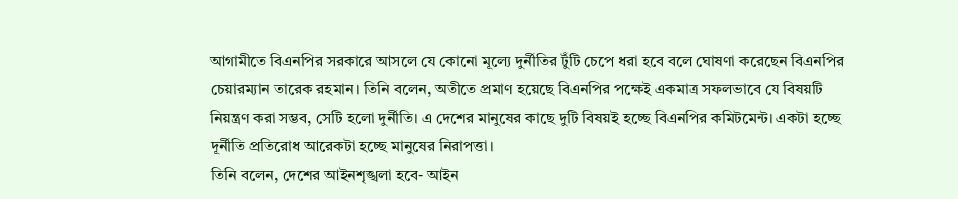আগামীতে বিএনপির সরকারে আসলে যে কোনো মূল্যে দুর্নীতির টুঁটি চেপে ধরা হবে বলে ঘোষণা করেছেন বিএনপির চেয়ারম্যান তারেক রহমান। তিনি বলেন, অতীতে প্রমাণ হয়েছে বিএনপির পক্ষেই একমাত্র সফলভাবে যে বিষয়টি নিয়ন্ত্রণ করা সম্ভব, সেটি হলো দুর্নীতি। এ দেশের মানুষের কাছে দুটি বিষয়ই হচ্ছে বিএনপির কমিটমেন্ট। একটা হচ্ছে দূর্নীতি প্রতিরোধ আরেকটা হচ্ছে মানুষের নিরাপত্তা।
তিনি বলেন, দেশের আইনশৃঙ্খলা হবে- আইন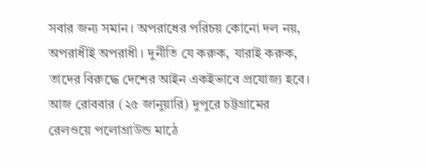সবার জন্য সমান। অপরাধের পরিচয় কোনো দল নয়, অপরাধীই অপরাধী। দুর্নীতি যে করুক, যারাই করুক, তাদের বিরুদ্ধে দেশের আইন একইভাবে প্রযোজ্য হবে।
আজ রোববার (২৫ জানুয়ারি) দুপুরে চট্টগ্রামের রেলওয়ে পলোগ্রাউন্ড মাঠে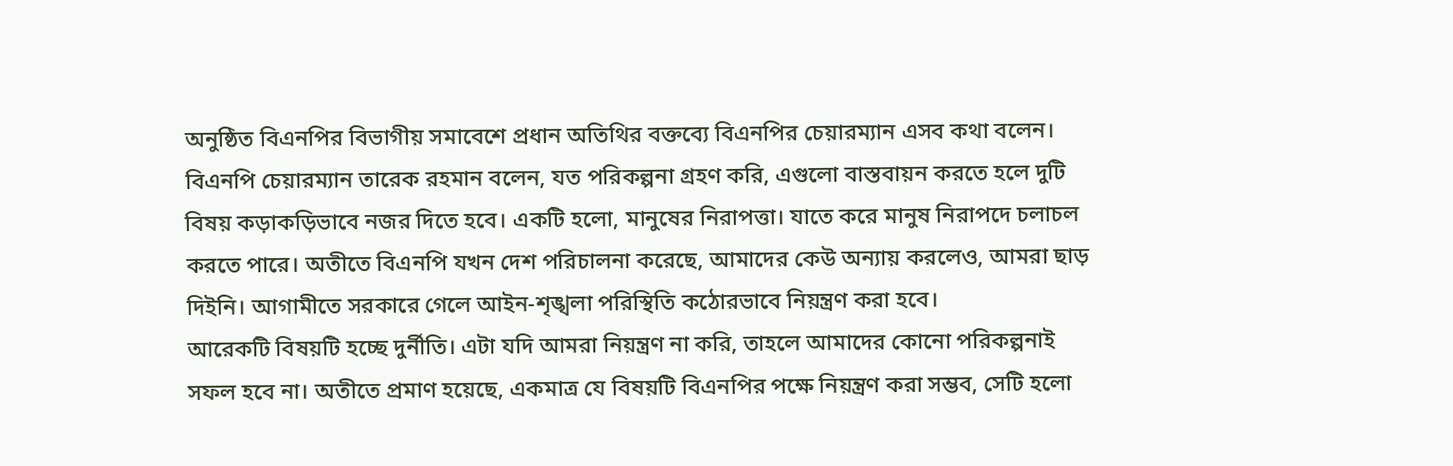অনুষ্ঠিত বিএনপির বিভাগীয় সমাবেশে প্রধান অতিথির বক্তব্যে বিএনপির চেয়ারম্যান এসব কথা বলেন।
বিএনপি চেয়ারম্যান তারেক রহমান বলেন, যত পরিকল্পনা গ্রহণ করি, এগুলো বাস্তবায়ন করতে হলে দুটি বিষয় কড়াকড়িভাবে নজর দিতে হবে। একটি হলো, মানুষের নিরাপত্তা। যাতে করে মানুষ নিরাপদে চলাচল করতে পারে। অতীতে বিএনপি যখন দেশ পরিচালনা করেছে, আমাদের কেউ অন্যায় করলেও, আমরা ছাড় দিইনি। আগামীতে সরকারে গেলে আইন-শৃঙ্খলা পরিস্থিতি কঠোরভাবে নিয়ন্ত্রণ করা হবে।
আরেকটি বিষয়টি হচ্ছে দুর্নীতি। এটা যদি আমরা নিয়ন্ত্রণ না করি, তাহলে আমাদের কোনো পরিকল্পনাই সফল হবে না। অতীতে প্রমাণ হয়েছে, একমাত্র যে বিষয়টি বিএনপির পক্ষে নিয়ন্ত্রণ করা সম্ভব, সেটি হলো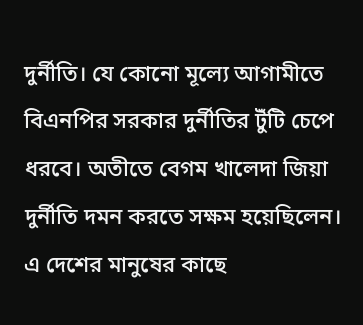দুর্নীতি। যে কোনো মূল্যে আগামীতে বিএনপির সরকার দুর্নীতির টুঁটি চেপে ধরবে। অতীতে বেগম খালেদা জিয়া দুর্নীতি দমন করতে সক্ষম হয়েছিলেন। এ দেশের মানুষের কাছে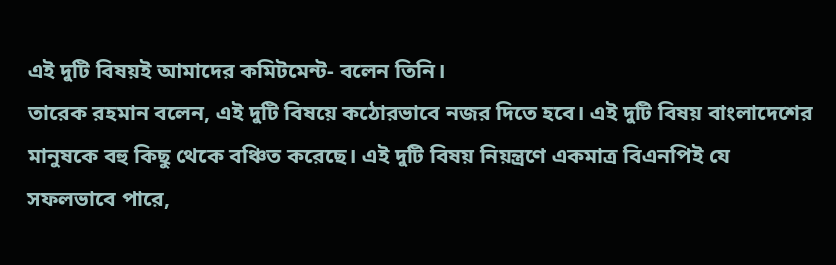এই দুটি বিষয়ই আমাদের কমিটমেন্ট- বলেন তিনি।
তারেক রহমান বলেন, এই দুটি বিষয়ে কঠোরভাবে নজর দিতে হবে। এই দুটি বিষয় বাংলাদেশের মানুষকে বহু কিছু থেকে বঞ্চিত করেছে। এই দুটি বিষয় নিয়ন্ত্রণে একমাত্র বিএনপিই যে সফলভাবে পারে,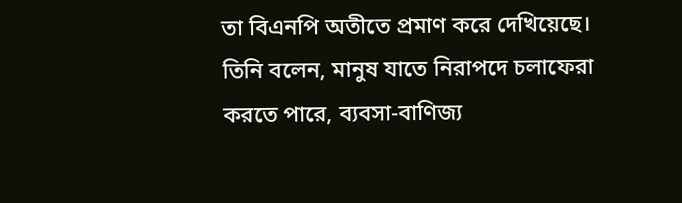তা বিএনপি অতীতে প্রমাণ করে দেখিয়েছে।
তিনি বলেন, মানুষ যাতে নিরাপদে চলাফেরা করতে পারে, ব্যবসা-বাণিজ্য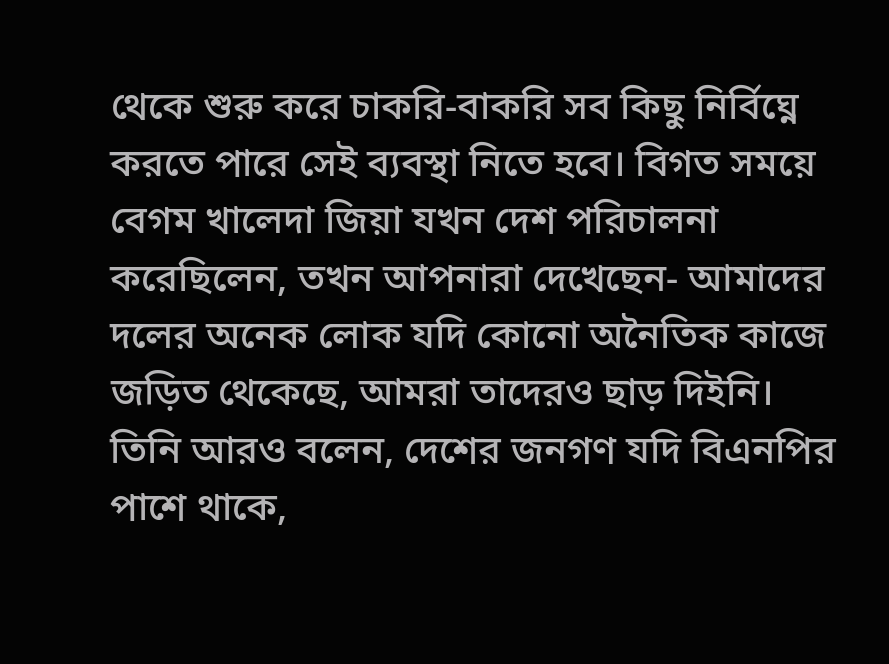থেকে শুরু করে চাকরি-বাকরি সব কিছু নির্বিঘ্নে করতে পারে সেই ব্যবস্থা নিতে হবে। বিগত সময়ে বেগম খালেদা জিয়া যখন দেশ পরিচালনা করেছিলেন, তখন আপনারা দেখেছেন- আমাদের দলের অনেক লোক যদি কোনো অনৈতিক কাজে জড়িত থেকেছে, আমরা তাদেরও ছাড় দিইনি।
তিনি আরও বলেন, দেশের জনগণ যদি বিএনপির পাশে থাকে,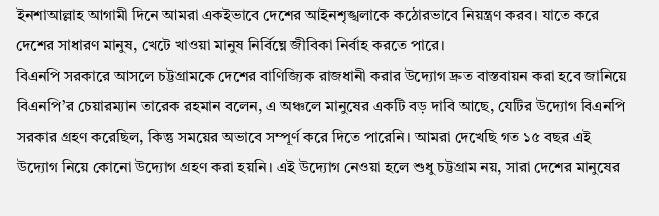ইনশাআল্লাহ আগামী দিনে আমরা একইভাবে দেশের আইনশৃঙ্খলাকে কঠোরভাবে নিয়ন্ত্রণ করব। যাতে করে দেশের সাধারণ মানুষ, খেটে খাওয়া মানুষ নির্বিঘ্নে জীবিকা নির্বাহ করতে পারে।
বিএনপি সরকারে আসলে চট্টগ্রামকে দেশের বাণিজ্যিক রাজধানী করার উদ্যোগ দ্রুত বাস্তবায়ন করা হবে জানিয়ে বিএনপি’র চেয়ারম্যান তারেক রহমান বলেন, এ অঞ্চলে মানুষের একটি বড় দাবি আছে, যেটির উদ্যোগ বিএনপি সরকার গ্রহণ করেছিল, কিন্তু সময়ের অভাবে সম্পূর্ণ করে দিতে পারেনি। আমরা দেখেছি গত ১৫ বছর এই উদ্যোগ নিয়ে কোনো উদ্যোগ গ্রহণ করা হয়নি। এই উদ্যোগ নেওয়া হলে শুধু চট্টগ্রাম নয়, সারা দেশের মানুষের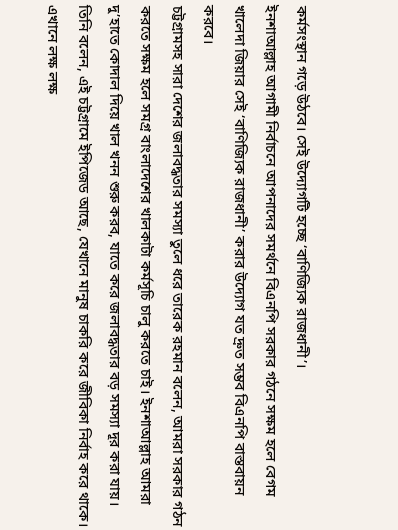কর্মসংস্থান গড়ে উঠবে। সেই উদ্যোগটি হচ্ছে ‘বাণিজ্যিক রাজধানী’।
ইনশাআল্লাহ আগামী নির্বাচনে আপনাদের সমর্থনে বিএনপি সরকার গঠনে সক্ষম হলে বেগম খালেদা জিয়ার সেই ‘বাণিজ্যিক রাজধানী’ করার উদ্যোগ যত দ্রুত সম্ভব বিএনপি বাস্তবায়ন করবে।
চট্টগ্রামসহ সারা দেশের জলাবদ্ধতার সমস্যা তুলে ধরে তারেক রহমান বলেন, আমরা সরকার গঠন করতে সক্ষম হলে সমগ্র বাংলাদেশের খালকাটা কর্মসূচি চালু করতে চাই। ইনশাআল্লাহ আমরা দু’হাতে কোদাল দিয়ে খাল খনন শুরু করব, যাতে করে জলাবদ্ধতার বড় সমস্যা দূর করা যায়।
তিনি বলেন, এই চট্টগ্রামে ইপিজেড আছে, যেখানে মানুষ চাকরি করে জীবিকা নির্বাহ করে থাকে। এখানে লক্ষ লক্ষ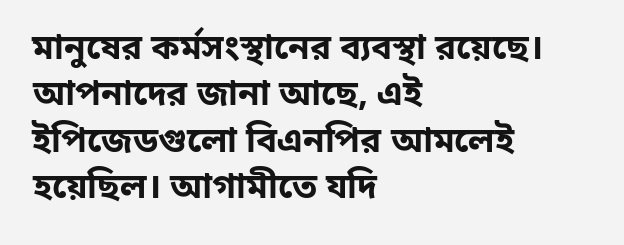মানুষের কর্মসংস্থানের ব্যবস্থা রয়েছে। আপনাদের জানা আছে, এই ইপিজেডগুলো বিএনপির আমলেই হয়েছিল। আগামীতে যদি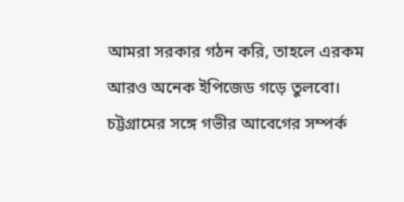আমরা সরকার গঠন করি, তাহলে এরকম আরও অনেক ইপিজেড গড়ে তুলবো।
চট্টগ্রামের সঙ্গে গভীর আবেগের সম্পর্ক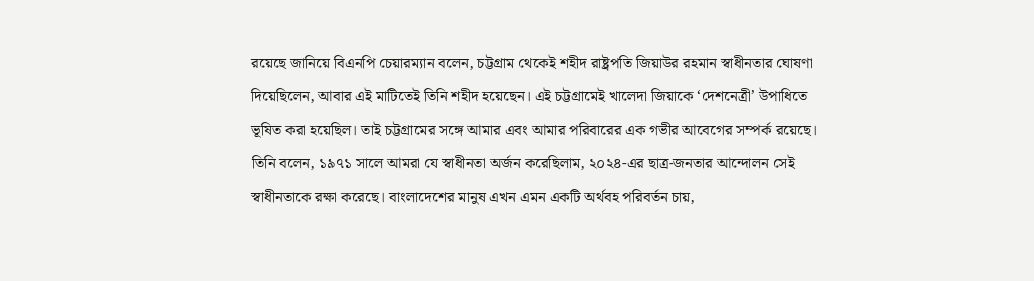রয়েছে জানিয়ে বিএনপি চেয়ারম্যান বলেন, চট্টগ্রাম থেকেই শহীদ রাষ্ট্রপতি জিয়াউর রহমান স্বাধীনতার ঘোষণা দিয়েছিলেন, আবার এই মাটিতেই তিনি শহীদ হয়েছেন। এই চট্টগ্রামেই খালেদা জিয়াকে ‘দেশনেত্রী’ উপাধিতে ভূষিত করা হয়েছিল। তাই চট্টগ্রামের সঙ্গে আমার এবং আমার পরিবারের এক গভীর আবেগের সম্পর্ক রয়েছে।
তিনি বলেন, ১৯৭১ সালে আমরা যে স্বাধীনতা অর্জন করেছিলাম, ২০২৪-এর ছাত্র-জনতার আন্দোলন সেই স্বাধীনতাকে রক্ষা করেছে। বাংলাদেশের মানুষ এখন এমন একটি অর্থবহ পরিবর্তন চায়,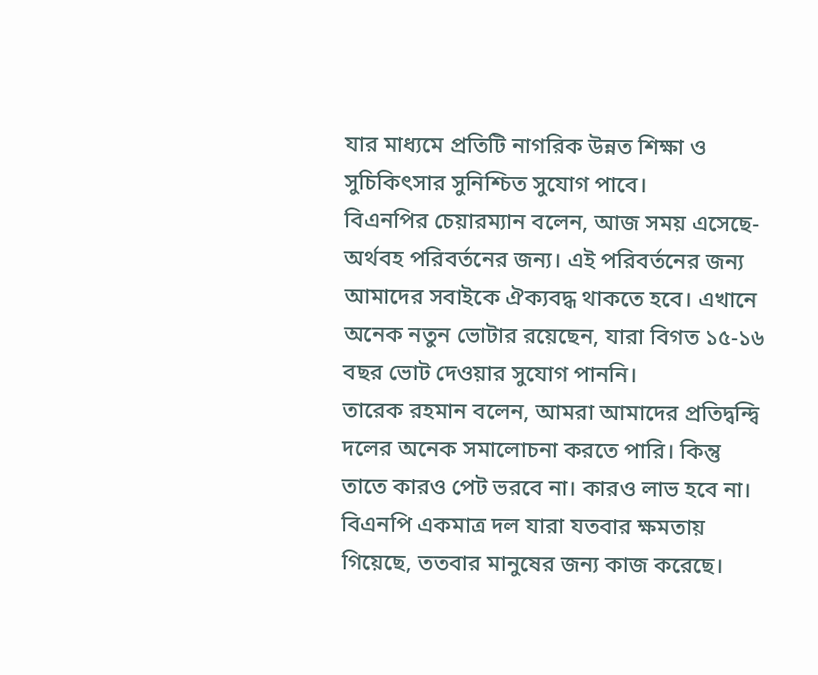যার মাধ্যমে প্রতিটি নাগরিক উন্নত শিক্ষা ও সুচিকিৎসার সুনিশ্চিত সুযোগ পাবে।
বিএনপির চেয়ারম্যান বলেন, আজ সময় এসেছে- অর্থবহ পরিবর্তনের জন্য। এই পরিবর্তনের জন্য আমাদের সবাইকে ঐক্যবদ্ধ থাকতে হবে। এখানে অনেক নতুন ভোটার রয়েছেন, যারা বিগত ১৫-১৬ বছর ভোট দেওয়ার সুযোগ পাননি।
তারেক রহমান বলেন, আমরা আমাদের প্রতিদ্বন্দ্বি দলের অনেক সমালোচনা করতে পারি। কিন্তু তাতে কারও পেট ভরবে না। কারও লাভ হবে না। বিএনপি একমাত্র দল যারা যতবার ক্ষমতায় গিয়েছে, ততবার মানুষের জন্য কাজ করেছে।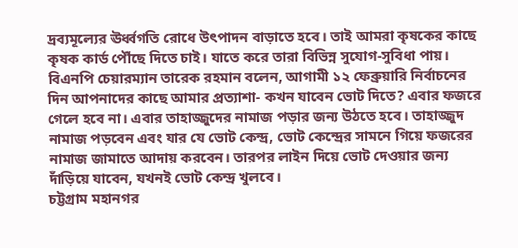দ্রব্যমূল্যের ঊর্ধ্বগতি রোধে উৎপাদন বাড়াতে হবে। তাই আমরা কৃষকের কাছে কৃষক কার্ড পৌঁছে দিতে চাই। যাতে করে তারা বিভিন্ন সুযোগ-সুবিধা পায়।
বিএনপি চেয়ারম্যান তারেক রহমান বলেন, আগামী ১২ ফেব্রুয়ারি নির্বাচনের দিন আপনাদের কাছে আমার প্রত্যাশা- কখন যাবেন ভোট দিতে? এবার ফজরে গেলে হবে না। এবার তাহাজ্জুদের নামাজ পড়ার জন্য উঠতে হবে। তাহাজ্জুদ নামাজ পড়বেন এবং যার যে ভোট কেন্দ্র, ভোট কেন্দ্রের সামনে গিয়ে ফজরের নামাজ জামাতে আদায় করবেন। তারপর লাইন দিয়ে ভোট দেওয়ার জন্য দাঁড়িয়ে যাবেন, যখনই ভোট কেন্দ্র খুলবে।
চট্টগ্রাম মহানগর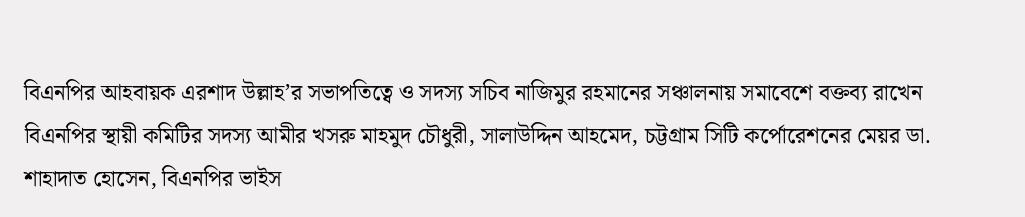বিএনপির আহবায়ক এরশাদ উল্লাহ’র সভাপতিত্বে ও সদস্য সচিব নাজিমুর রহমানের সঞ্চালনায় সমাবেশে বক্তব্য রাখেন বিএনপির স্থায়ী কমিটির সদস্য আমীর খসরু মাহমুদ চৌধুরী, সালাউদ্দিন আহমেদ, চট্টগ্রাম সিটি কর্পোরেশনের মেয়র ডা. শাহাদাত হোসেন, বিএনপির ভাইস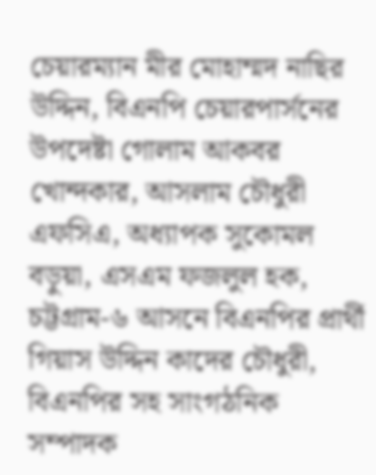চেয়ারম্যান মীর মোহাম্মদ নাছির উদ্দিন, বিএনপি চেয়ারপার্সনের উপদেষ্টা গোলাম আকবর খোন্দকার, আসলাম চৌধুরী এফসিএ, অধ্যাপক সুকোমল বড়ুয়া, এসএম ফজলুল হক, চট্টগ্রাম-৬ আসনে বিএনপির প্রার্থী গিয়াস উদ্দিন কাদের চৌধুরী, বিএনপির সহ সাংগঠনিক সম্পাদক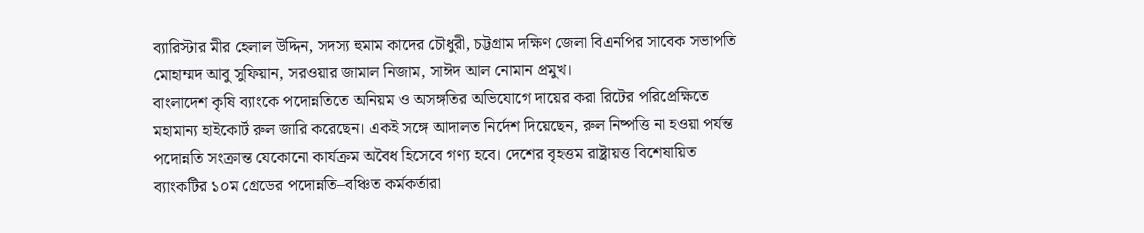ব্যারিস্টার মীর হেলাল উদ্দিন, সদস্য হুমাম কাদের চৌধুরী, চট্টগ্রাম দক্ষিণ জেলা বিএনপির সাবেক সভাপতি মোহাম্মদ আবু সুফিয়ান, সরওয়ার জামাল নিজাম, সাঈদ আল নোমান প্রমুখ।
বাংলাদেশ কৃষি ব্যাংকে পদোন্নতিতে অনিয়ম ও অসঙ্গতির অভিযোগে দায়ের করা রিটের পরিপ্রেক্ষিতে মহামান্য হাইকোর্ট রুল জারি করেছেন। একই সঙ্গে আদালত নির্দেশ দিয়েছেন, রুল নিষ্পত্তি না হওয়া পর্যন্ত পদোন্নতি সংক্রান্ত যেকোনো কার্যক্রম অবৈধ হিসেবে গণ্য হবে। দেশের বৃহত্তম রাষ্ট্রায়ত্ত বিশেষায়িত ব্যাংকটির ১০ম গ্রেডের পদোন্নতি–বঞ্চিত কর্মকর্তারা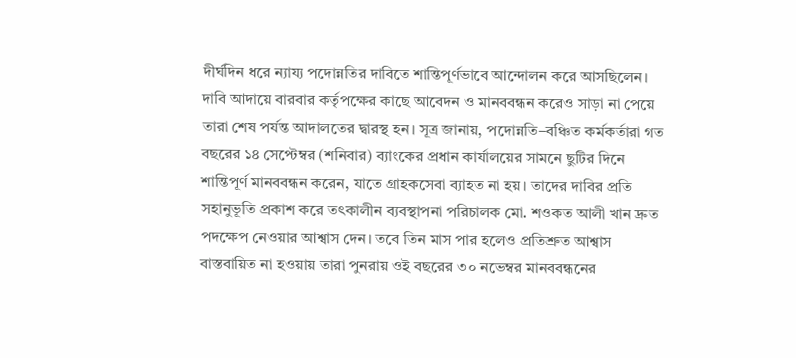দীর্ঘদিন ধরে ন্যায্য পদোন্নতির দাবিতে শান্তিপূর্ণভাবে আন্দোলন করে আসছিলেন। দাবি আদায়ে বারবার কর্তৃপক্ষের কাছে আবেদন ও মানববন্ধন করেও সাড়া না পেয়ে তারা শেষ পর্যন্ত আদালতের দ্বারস্থ হন। সূত্র জানায়, পদোন্নতি–বঞ্চিত কর্মকর্তারা গত বছরের ১৪ সেপ্টেম্বর (শনিবার) ব্যাংকের প্রধান কার্যালয়ের সামনে ছুটির দিনে শান্তিপূর্ণ মানববন্ধন করেন, যাতে গ্রাহকসেবা ব্যাহত না হয়। তাদের দাবির প্রতি সহানুভূতি প্রকাশ করে তৎকালীন ব্যবস্থাপনা পরিচালক মো. শওকত আলী খান দ্রুত পদক্ষেপ নেওয়ার আশ্বাস দেন। তবে তিন মাস পার হলেও প্রতিশ্রুত আশ্বাস বাস্তবায়িত না হওয়ায় তারা পুনরায় ওই বছরের ৩০ নভেম্বর মানববন্ধনের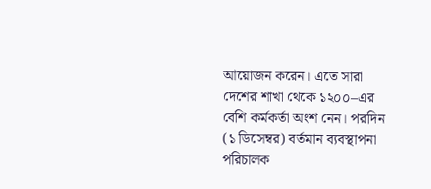আয়োজন করেন। এতে সারা দেশের শাখা থেকে ১২০০–এর বেশি কর্মকর্তা অংশ নেন। পরদিন (১ ডিসেম্বর) বর্তমান ব্যবস্থাপনা পরিচালক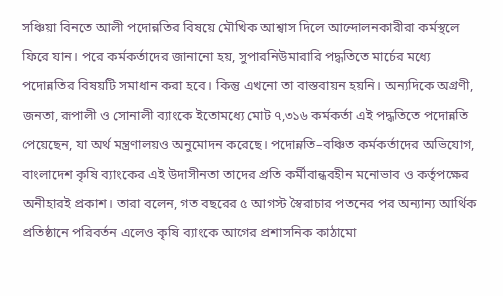সঞ্চিয়া বিনতে আলী পদোন্নতির বিষয়ে মৌখিক আশ্বাস দিলে আন্দোলনকারীরা কর্মস্থলে ফিরে যান। পরে কর্মকর্তাদের জানানো হয়, সুপারনিউমারারি পদ্ধতিতে মার্চের মধ্যে পদোন্নতির বিষয়টি সমাধান করা হবে। কিন্তু এখনো তা বাস্তবায়ন হয়নি। অন্যদিকে অগ্রণী, জনতা, রূপালী ও সোনালী ব্যাংকে ইতোমধ্যে মোট ৭,৩১৬ কর্মকর্তা এই পদ্ধতিতে পদোন্নতি পেয়েছেন, যা অর্থ মন্ত্রণালয়ও অনুমোদন করেছে। পদোন্নতি–বঞ্চিত কর্মকর্তাদের অভিযোগ, বাংলাদেশ কৃষি ব্যাংকের এই উদাসীনতা তাদের প্রতি কর্মীবান্ধবহীন মনোভাব ও কর্তৃপক্ষের অনীহারই প্রকাশ। তারা বলেন, গত বছরের ৫ আগস্ট স্বৈরাচার পতনের পর অন্যান্য আর্থিক প্রতিষ্ঠানে পরিবর্তন এলেও কৃষি ব্যাংকে আগের প্রশাসনিক কাঠামো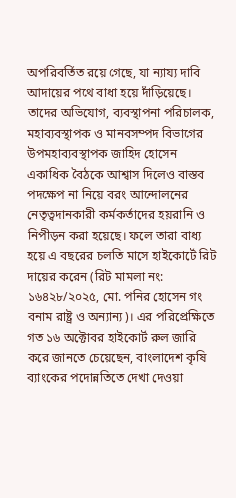অপরিবর্তিত রয়ে গেছে, যা ন্যায্য দাবি আদায়ের পথে বাধা হয়ে দাঁড়িয়েছে। তাদের অভিযোগ, ব্যবস্থাপনা পরিচালক, মহাব্যবস্থাপক ও মানবসম্পদ বিভাগের উপমহাব্যবস্থাপক জাহিদ হোসেন একাধিক বৈঠকে আশ্বাস দিলেও বাস্তব পদক্ষেপ না নিয়ে বরং আন্দোলনের নেতৃত্বদানকারী কর্মকর্তাদের হয়রানি ও নিপীড়ন করা হয়েছে। ফলে তারা বাধ্য হয়ে এ বছরের চলতি মাসে হাইকোর্টে রিট দায়ের করেন (রিট মামলা নং: ১৬৪২৮/২০২৫, মো. পনির হোসেন গং বনাম রাষ্ট্র ও অন্যান্য)। এর পরিপ্রেক্ষিতে গত ১৬ অক্টোবর হাইকোর্ট রুল জারি করে জানতে চেয়েছেন, বাংলাদেশ কৃষি ব্যাংকের পদোন্নতিতে দেখা দেওয়া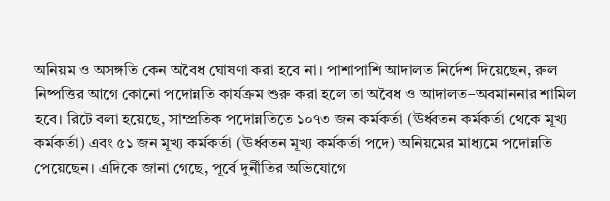অনিয়ম ও অসঙ্গতি কেন অবৈধ ঘোষণা করা হবে না। পাশাপাশি আদালত নির্দেশ দিয়েছেন, রুল নিষ্পত্তির আগে কোনো পদোন্নতি কার্যক্রম শুরু করা হলে তা অবৈধ ও আদালত–অবমাননার শামিল হবে। রিটে বলা হয়েছে, সাম্প্রতিক পদোন্নতিতে ১০৭৩ জন কর্মকর্তা (ঊর্ধ্বতন কর্মকর্তা থেকে মূখ্য কর্মকর্তা) এবং ৫১ জন মূখ্য কর্মকর্তা (ঊর্ধ্বতন মূখ্য কর্মকর্তা পদে) অনিয়মের মাধ্যমে পদোন্নতি পেয়েছেন। এদিকে জানা গেছে, পূর্বে দুর্নীতির অভিযোগে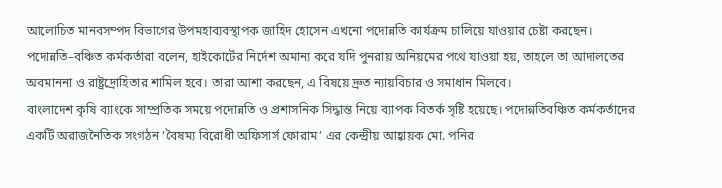আলোচিত মানবসম্পদ বিভাগের উপমহাব্যবস্থাপক জাহিদ হোসেন এখনো পদোন্নতি কার্যক্রম চালিয়ে যাওয়ার চেষ্টা করছেন। পদোন্নতি–বঞ্চিত কর্মকর্তারা বলেন, হাইকোর্টের নির্দেশ অমান্য করে যদি পুনরায় অনিয়মের পথে যাওয়া হয়, তাহলে তা আদালতের অবমাননা ও রাষ্ট্রদ্রোহিতার শামিল হবে। তারা আশা করছেন, এ বিষয়ে দ্রুত ন্যায়বিচার ও সমাধান মিলবে।
বাংলাদেশ কৃষি ব্যাংকে সাম্প্রতিক সময়ে পদোন্নতি ও প্রশাসনিক সিদ্ধান্ত নিয়ে ব্যাপক বিতর্ক সৃষ্টি হয়েছে। পদোন্নতিবঞ্চিত কর্মকর্তাদের একটি অরাজনৈতিক সংগঠন ‘বৈষম্য বিরোধী অফিসার্স ফোরাম’ এর কেন্দ্রীয় আহ্বায়ক মো. পনির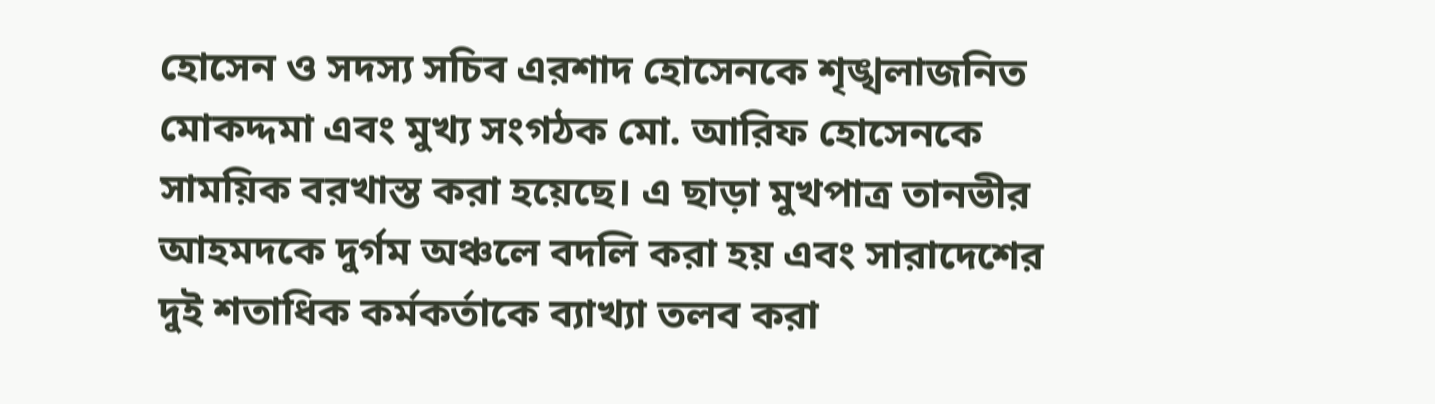হোসেন ও সদস্য সচিব এরশাদ হোসেনকে শৃঙ্খলাজনিত মোকদ্দমা এবং মুখ্য সংগঠক মো. আরিফ হোসেনকে সাময়িক বরখাস্ত করা হয়েছে। এ ছাড়া মুখপাত্র তানভীর আহমদকে দুর্গম অঞ্চলে বদলি করা হয় এবং সারাদেশের দুই শতাধিক কর্মকর্তাকে ব্যাখ্যা তলব করা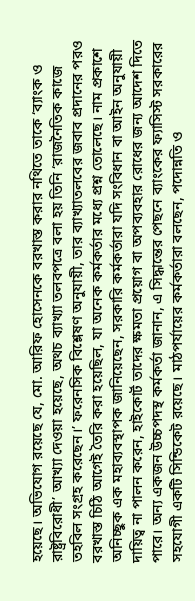হয়েছে। অভিযোগ রয়েছে যে, মো. আরিফ হোসেনকে বরখাস্ত করার নথিতে তাকে ‘ব্যাংক ও রাষ্ট্রবিরোধী’ আখ্যা দেওয়া হয়েছে, অথচ ব্যাখ্যা তলবপত্রে বলা হয় তিনি ‘রাজনৈতিক কাজে তহবিল সংগ্রহ করেছেন।’ ফরেনসিক বিশ্লেষণ অনুযায়ী, তার ব্যাখ্যাতলবের জবাব প্রদানের পরও বরখাস্ত চিঠি আগেই তৈরি করা হয়েছিল, যা অনেক কর্মকর্তার মধ্যে প্রশ্ন তোলেছে। নাম প্রকাশে অনিচ্ছুক এক মহাব্যবস্থাপক জানিয়েছেন, সরকারি কর্মকর্তারা যদি সংবিধান বা আইন অনুযায়ী দায়িত্ব না পালন করেন, হাইকোর্ট তাদের ক্ষমতা প্রয়োগ বা অপব্যবহার রোধের জন্য আদেশ দিতে পারে। অন্য একজন উচ্চপদস্থ কর্মকর্তা জানান, এ সিদ্ধান্তের পেছনে ব্যাংকের ফ্যাসিস্ট সরকারের সহযোগী একটি সিন্ডিকেট রয়েছে। মাঠপর্যায়ের কর্মকর্তারা বলছেন, পদোন্নতি ও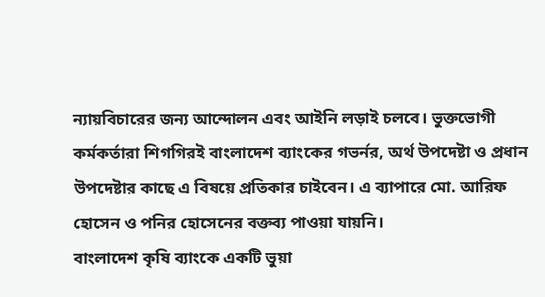ন্যায়বিচারের জন্য আন্দোলন এবং আইনি লড়াই চলবে। ভুক্তভোগী কর্মকর্তারা শিগগিরই বাংলাদেশ ব্যাংকের গভর্নর, অর্থ উপদেষ্টা ও প্রধান উপদেষ্টার কাছে এ বিষয়ে প্রতিকার চাইবেন। এ ব্যাপারে মো. আরিফ হোসেন ও পনির হোসেনের বক্তব্য পাওয়া যায়নি।
বাংলাদেশ কৃষি ব্যাংকে একটি ভুয়া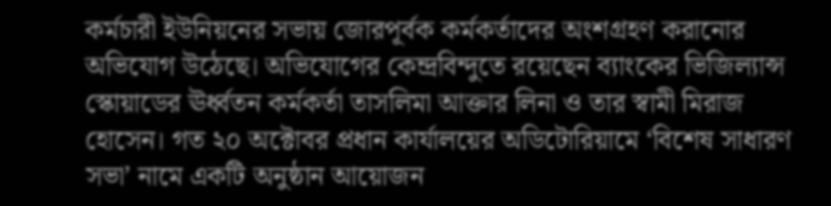কর্মচারী ইউনিয়নের সভায় জোরপূর্বক কর্মকর্তাদের অংশগ্রহণ করানোর অভিযোগ উঠেছে। অভিযোগের কেন্দ্রবিন্দুতে রয়েছেন ব্যাংকের ভিজিল্যান্স স্কোয়াডের ঊর্ধ্বতন কর্মকর্তা তাসলিমা আক্তার লিনা ও তার স্বামী মিরাজ হোসেন। গত ২০ অক্টোবর প্রধান কার্যালয়ের অডিটোরিয়ামে ‘বিশেষ সাধারণ সভা’ নামে একটি অনুষ্ঠান আয়োজন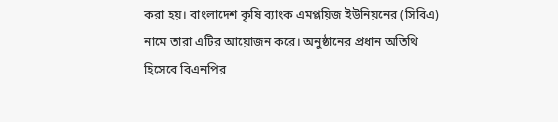করা হয়। বাংলাদেশ কৃষি ব্যাংক এমপ্লয়িজ ইউনিয়নের (সিবিএ) নামে তারা এটির আয়োজন করে। অনুষ্ঠানের প্রধান অতিথি হিসেবে বিএনপির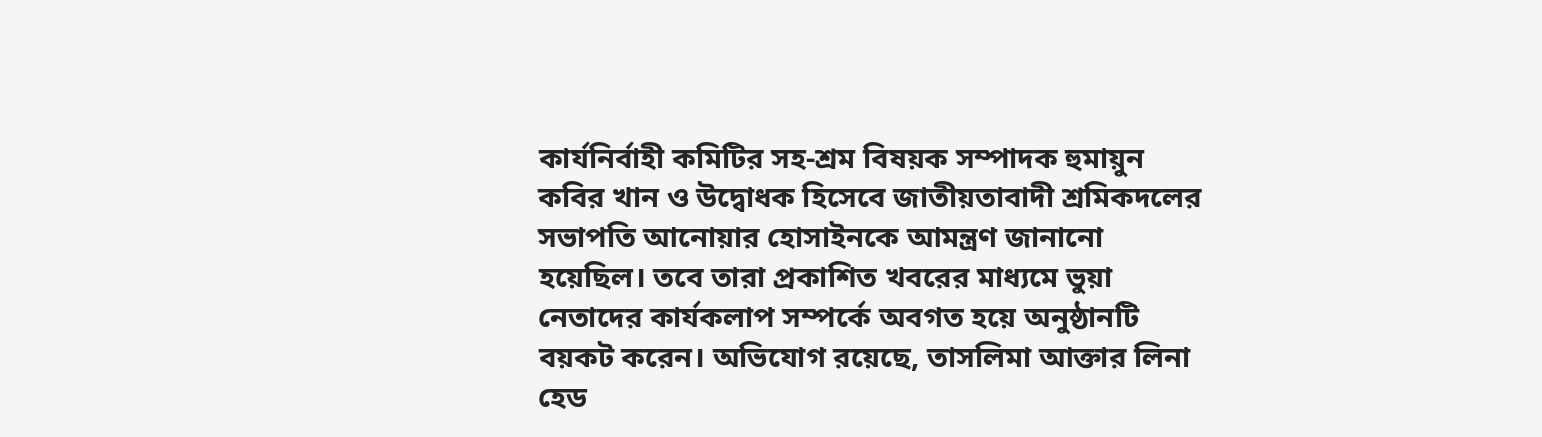কার্যনির্বাহী কমিটির সহ-শ্রম বিষয়ক সম্পাদক হুমায়ুন কবির খান ও উদ্বোধক হিসেবে জাতীয়তাবাদী শ্রমিকদলের সভাপতি আনোয়ার হোসাইনকে আমন্ত্রণ জানানো হয়েছিল। তবে তারা প্রকাশিত খবরের মাধ্যমে ভুয়া নেতাদের কার্যকলাপ সম্পর্কে অবগত হয়ে অনুষ্ঠানটি বয়কট করেন। অভিযোগ রয়েছে, তাসলিমা আক্তার লিনা হেড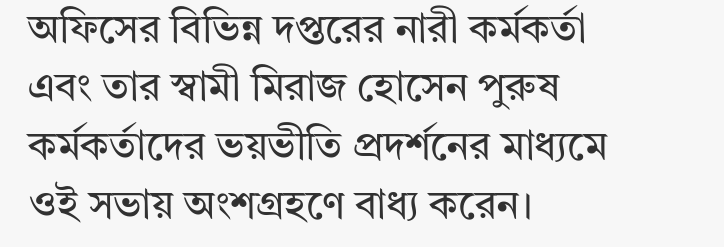অফিসের বিভিন্ন দপ্তরের নারী কর্মকর্তা এবং তার স্বামী মিরাজ হোসেন পুরুষ কর্মকর্তাদের ভয়ভীতি প্রদর্শনের মাধ্যমে ওই সভায় অংশগ্রহণে বাধ্য করেন।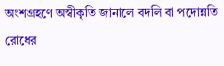অংশগ্রহণে অস্বীকৃতি জানালে বদলি বা পদোন্নতি রোধের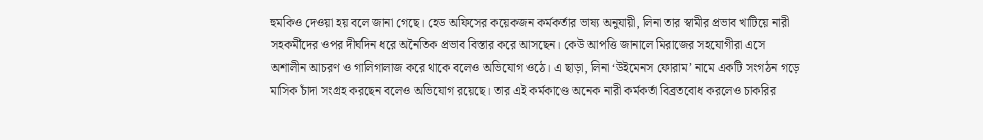হুমকিও দেওয়া হয় বলে জানা গেছে। হেড অফিসের কয়েকজন কর্মকর্তার ভাষ্য অনুযায়ী, লিনা তার স্বামীর প্রভাব খাটিয়ে নারী সহকর্মীদের ওপর দীর্ঘদিন ধরে অনৈতিক প্রভাব বিস্তার করে আসছেন। কেউ আপত্তি জানালে মিরাজের সহযোগীরা এসে অশালীন আচরণ ও গালিগালাজ করে থাকে বলেও অভিযোগ ওঠে। এ ছাড়া, লিনা ‘উইমেনস ফোরাম’ নামে একটি সংগঠন গড়ে মাসিক চাঁদা সংগ্রহ করছেন বলেও অভিযোগ রয়েছে। তার এই কর্মকাণ্ডে অনেক নারী কর্মকর্তা বিব্রতবোধ করলেও চাকরির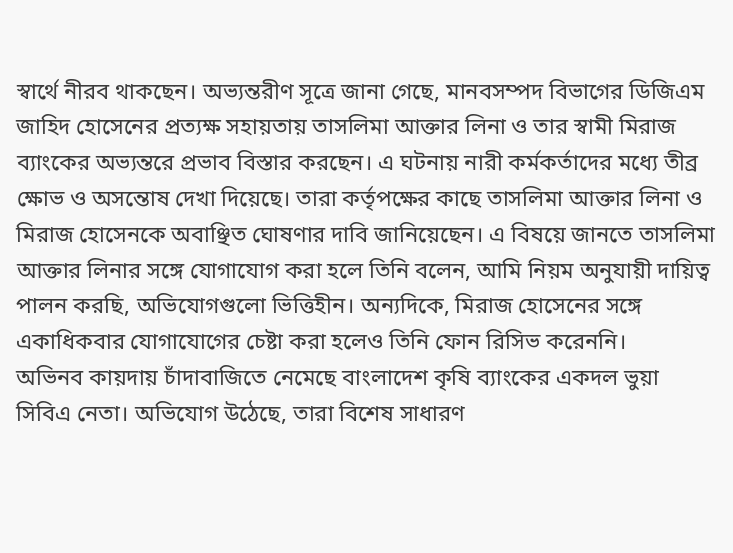স্বার্থে নীরব থাকছেন। অভ্যন্তরীণ সূত্রে জানা গেছে, মানবসম্পদ বিভাগের ডিজিএম জাহিদ হোসেনের প্রত্যক্ষ সহায়তায় তাসলিমা আক্তার লিনা ও তার স্বামী মিরাজ ব্যাংকের অভ্যন্তরে প্রভাব বিস্তার করছেন। এ ঘটনায় নারী কর্মকর্তাদের মধ্যে তীব্র ক্ষোভ ও অসন্তোষ দেখা দিয়েছে। তারা কর্তৃপক্ষের কাছে তাসলিমা আক্তার লিনা ও মিরাজ হোসেনকে অবাঞ্ছিত ঘোষণার দাবি জানিয়েছেন। এ বিষয়ে জানতে তাসলিমা আক্তার লিনার সঙ্গে যোগাযোগ করা হলে তিনি বলেন, আমি নিয়ম অনুযায়ী দায়িত্ব পালন করছি, অভিযোগগুলো ভিত্তিহীন। অন্যদিকে, মিরাজ হোসেনের সঙ্গে একাধিকবার যোগাযোগের চেষ্টা করা হলেও তিনি ফোন রিসিভ করেননি।
অভিনব কায়দায় চাঁদাবাজিতে নেমেছে বাংলাদেশ কৃষি ব্যাংকের একদল ভুয়া সিবিএ নেতা। অভিযোগ উঠেছে, তারা বিশেষ সাধারণ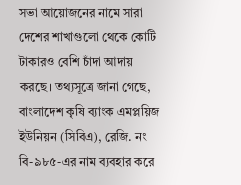সভা আয়োজনের নামে সারা দেশের শাখাগুলো থেকে কোটি টাকারও বেশি চাঁদা আদায় করছে। তথ্যসূত্রে জানা গেছে, বাংলাদেশ কৃষি ব্যাংক এমপ্লয়িজ ইউনিয়ন (সিবিএ), রেজি. নং বি-৯৮৫-এর নাম ব্যবহার করে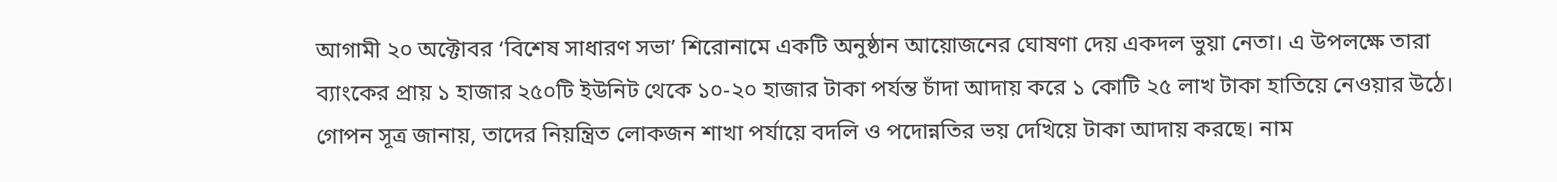আগামী ২০ অক্টোবর ‘বিশেষ সাধারণ সভা’ শিরোনামে একটি অনুষ্ঠান আয়োজনের ঘোষণা দেয় একদল ভুয়া নেতা। এ উপলক্ষে তারা ব্যাংকের প্রায় ১ হাজার ২৫০টি ইউনিট থেকে ১০-২০ হাজার টাকা পর্যন্ত চাঁদা আদায় করে ১ কোটি ২৫ লাখ টাকা হাতিয়ে নেওয়ার উঠে। গোপন সূত্র জানায়, তাদের নিয়ন্ত্রিত লোকজন শাখা পর্যায়ে বদলি ও পদোন্নতির ভয় দেখিয়ে টাকা আদায় করছে। নাম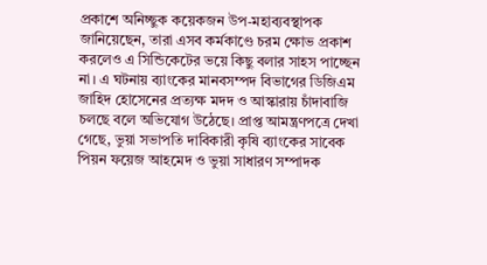প্রকাশে অনিচ্ছুক কয়েকজন উপ-মহাব্যবস্থাপক জানিয়েছেন, তারা এসব কর্মকাণ্ডে চরম ক্ষোভ প্রকাশ করলেও এ সিন্ডিকেটের ভয়ে কিছু বলার সাহস পাচ্ছেন না। এ ঘটনায় ব্যাংকের মানবসম্পদ বিভাগের ডিজিএম জাহিদ হোসেনের প্রত্যক্ষ মদদ ও আস্কারায় চাঁদাবাজি চলছে বলে অভিযোগ উঠেছে। প্রাপ্ত আমন্ত্রণপত্রে দেখা গেছে, ভুয়া সভাপতি দাবিকারী কৃষি ব্যাংকের সাবেক পিয়ন ফয়েজ আহমেদ ও ভুয়া সাধারণ সম্পাদক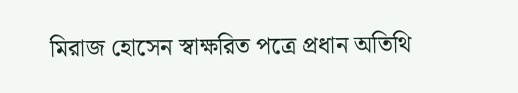মিরাজ হোসেন স্বাক্ষরিত পত্রে প্রধান অতিথি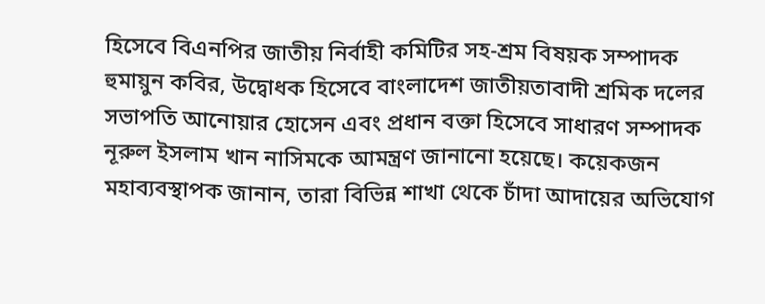হিসেবে বিএনপির জাতীয় নির্বাহী কমিটির সহ-শ্রম বিষয়ক সম্পাদক হুমায়ুন কবির, উদ্বোধক হিসেবে বাংলাদেশ জাতীয়তাবাদী শ্রমিক দলের সভাপতি আনোয়ার হোসেন এবং প্রধান বক্তা হিসেবে সাধারণ সম্পাদক নূরুল ইসলাম খান নাসিমকে আমন্ত্রণ জানানো হয়েছে। কয়েকজন মহাব্যবস্থাপক জানান, তারা বিভিন্ন শাখা থেকে চাঁদা আদায়ের অভিযোগ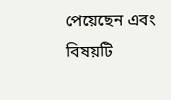পেয়েছেন এবং বিষয়টি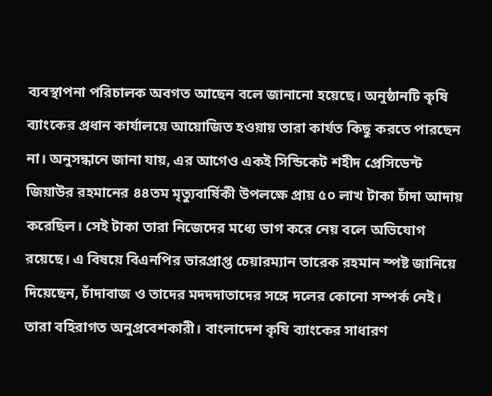ব্যবস্থাপনা পরিচালক অবগত আছেন বলে জানানো হয়েছে। অনুষ্ঠানটি কৃষি ব্যাংকের প্রধান কার্যালয়ে আয়োজিত হওয়ায় তারা কার্যত কিছু করতে পারছেন না। অনুসন্ধানে জানা যায়, এর আগেও একই সিন্ডিকেট শহীদ প্রেসিডেন্ট জিয়াউর রহমানের ৪৪তম মৃত্যুবার্ষিকী উপলক্ষে প্রায় ৫০ লাখ টাকা চাঁদা আদায় করেছিল। সেই টাকা তারা নিজেদের মধ্যে ভাগ করে নেয় বলে অভিযোগ রয়েছে। এ বিষয়ে বিএনপির ভারপ্রাপ্ত চেয়ারম্যান তারেক রহমান স্পষ্ট জানিয়ে দিয়েছেন, চাঁদাবাজ ও তাদের মদদদাতাদের সঙ্গে দলের কোনো সম্পর্ক নেই। তারা বহিরাগত অনুপ্রবেশকারী। বাংলাদেশ কৃষি ব্যাংকের সাধারণ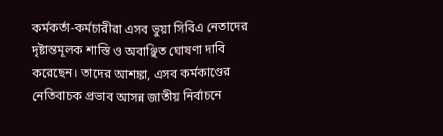কর্মকর্তা-কর্মচারীরা এসব ভুয়া সিবিএ নেতাদের দৃষ্টান্তমূলক শাস্তি ও অবাঞ্ছিত ঘোষণা দাবি করেছেন। তাদের আশঙ্কা, এসব কর্মকাণ্ডের নেতিবাচক প্রভাব আসন্ন জাতীয় নির্বাচনে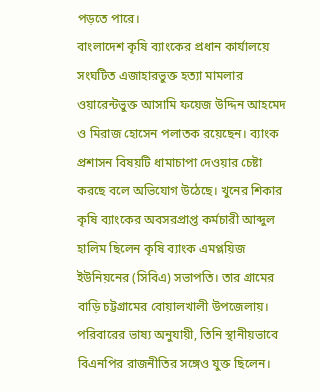পড়তে পারে।
বাংলাদেশ কৃষি ব্যাংকের প্রধান কার্যালয়ে সংঘটিত এজাহারভুক্ত হত্যা মামলার ওয়ারেন্টভুক্ত আসামি ফয়েজ উদ্দিন আহমেদ ও মিরাজ হোসেন পলাতক রয়েছেন। ব্যাংক প্রশাসন বিষয়টি ধামাচাপা দেওয়ার চেষ্টা করছে বলে অভিযোগ উঠেছে। খুনের শিকার কৃষি ব্যাংকের অবসরপ্রাপ্ত কর্মচারী আব্দুল হালিম ছিলেন কৃষি ব্যাংক এমপ্লয়িজ ইউনিয়নের (সিবিএ) সভাপতি। তার গ্রামের বাড়ি চট্টগ্রামের বোয়ালখালী উপজেলায়। পরিবারের ভাষ্য অনুযায়ী, তিনি স্থানীয়ভাবে বিএনপির রাজনীতির সঙ্গেও যুক্ত ছিলেন।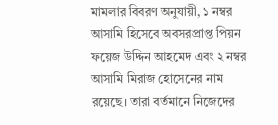মামলার বিবরণ অনুযায়ী, ১ নম্বর আসামি হিসেবে অবসরপ্রাপ্ত পিয়ন ফয়েজ উদ্দিন আহমেদ এবং ২ নম্বর আসামি মিরাজ হোসেনের নাম রয়েছে। তারা বর্তমানে নিজেদের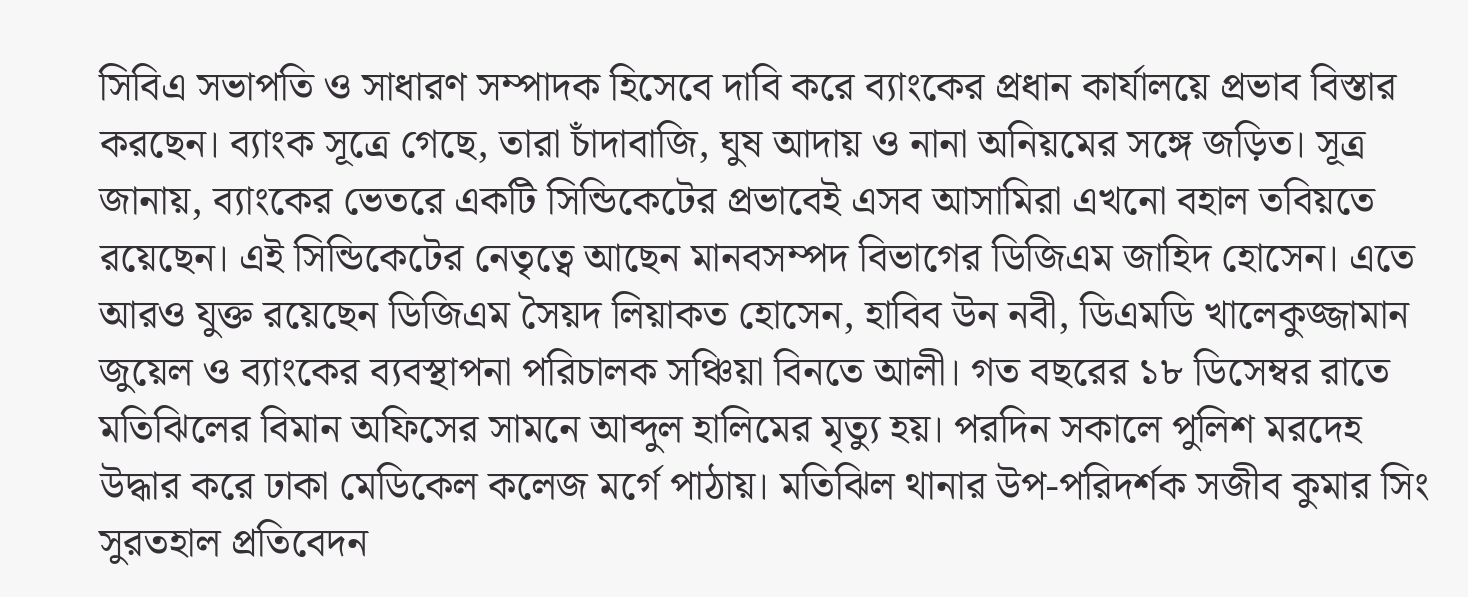সিবিএ সভাপতি ও সাধারণ সম্পাদক হিসেবে দাবি করে ব্যাংকের প্রধান কার্যালয়ে প্রভাব বিস্তার করছেন। ব্যাংক সূত্রে গেছে, তারা চাঁদাবাজি, ঘুষ আদায় ও নানা অনিয়মের সঙ্গে জড়িত। সূত্র জানায়, ব্যাংকের ভেতরে একটি সিন্ডিকেটের প্রভাবেই এসব আসামিরা এখনো বহাল তবিয়তে রয়েছেন। এই সিন্ডিকেটের নেতৃত্বে আছেন মানবসম্পদ বিভাগের ডিজিএম জাহিদ হোসেন। এতে আরও যুক্ত রয়েছেন ডিজিএম সৈয়দ লিয়াকত হোসেন, হাবিব উন নবী, ডিএমডি খালেকুজ্জামান জুয়েল ও ব্যাংকের ব্যবস্থাপনা পরিচালক সঞ্চিয়া বিনতে আলী। গত বছরের ১৮ ডিসেম্বর রাতে মতিঝিলের বিমান অফিসের সামনে আব্দুল হালিমের মৃত্যু হয়। পরদিন সকালে পুলিশ মরদেহ উদ্ধার করে ঢাকা মেডিকেল কলেজ মর্গে পাঠায়। মতিঝিল থানার উপ-পরিদর্শক সজীব কুমার সিং সুরতহাল প্রতিবেদন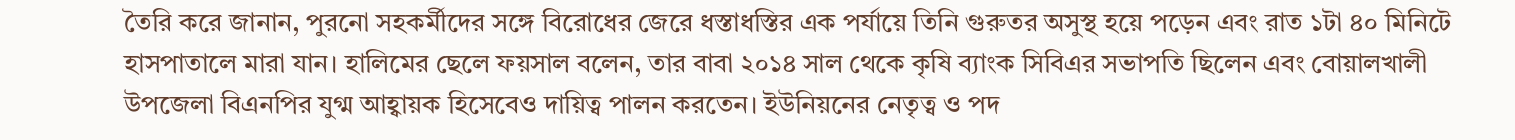তৈরি করে জানান, পুরনো সহকর্মীদের সঙ্গে বিরোধের জেরে ধস্তাধস্তির এক পর্যায়ে তিনি গুরুতর অসুস্থ হয়ে পড়েন এবং রাত ১টা ৪০ মিনিটে হাসপাতালে মারা যান। হালিমের ছেলে ফয়সাল বলেন, তার বাবা ২০১৪ সাল থেকে কৃষি ব্যাংক সিবিএর সভাপতি ছিলেন এবং বোয়ালখালী উপজেলা বিএনপির যুগ্ম আহ্বায়ক হিসেবেও দায়িত্ব পালন করতেন। ইউনিয়নের নেতৃত্ব ও পদ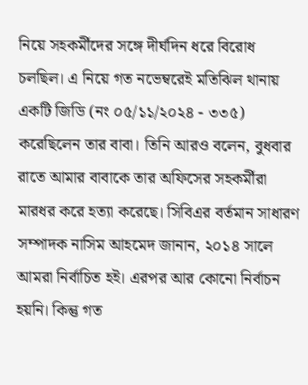নিয়ে সহকর্মীদের সঙ্গে দীর্ঘদিন ধরে বিরোধ চলছিল। এ নিয়ে গত নভেম্বরেই মতিঝিল থানায় একটি জিডি (নং ০৫/১১/২০২৪ - ৩৩৫) করেছিলেন তার বাবা। তিনি আরও বলেন, বুধবার রাতে আমার বাবাকে তার অফিসের সহকর্মীরা মারধর করে হত্যা করেছে। সিবিএর বর্তমান সাধারণ সম্পাদক নাসিম আহমেদ জানান, ২০১৪ সালে আমরা নির্বাচিত হই। এরপর আর কোনো নির্বাচন হয়নি। কিন্তু গত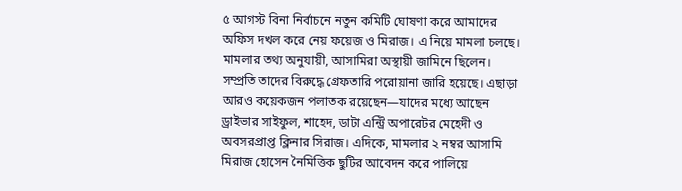৫ আগস্ট বিনা নির্বাচনে নতুন কমিটি ঘোষণা করে আমাদের অফিস দখল করে নেয় ফয়েজ ও মিরাজ। এ নিয়ে মামলা চলছে। মামলার তথ্য অনুযায়ী, আসামিরা অস্থায়ী জামিনে ছিলেন। সম্প্রতি তাদের বিরুদ্ধে গ্রেফতারি পরোয়ানা জারি হয়েছে। এছাড়া আরও কয়েকজন পলাতক রয়েছেন—যাদের মধ্যে আছেন ড্রাইভার সাইফুল, শাহেদ, ডাটা এন্ট্রি অপারেটর মেহেদী ও অবসরপ্রাপ্ত ক্লিনার সিরাজ। এদিকে, মামলার ২ নম্বর আসামি মিরাজ হোসেন নৈমিত্তিক ছুটির আবেদন করে পালিয়ে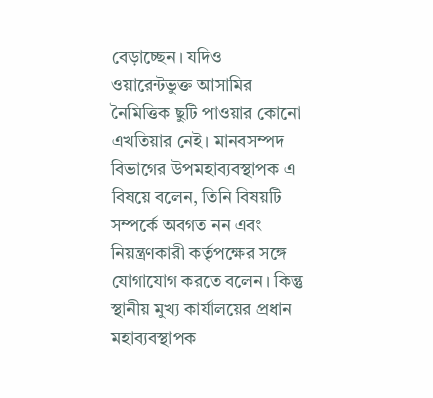বেড়াচ্ছেন। যদিও ওয়ারেন্টভুক্ত আসামির নৈমিত্তিক ছুটি পাওয়ার কোনো এখতিয়ার নেই। মানবসম্পদ বিভাগের উপমহাব্যবস্থাপক এ বিষয়ে বলেন, তিনি বিষয়টি সম্পর্কে অবগত নন এবং নিয়ন্ত্রণকারী কর্তৃপক্ষের সঙ্গে যোগাযোগ করতে বলেন। কিন্তু স্থানীয় মুখ্য কার্যালয়ের প্রধান মহাব্যবস্থাপক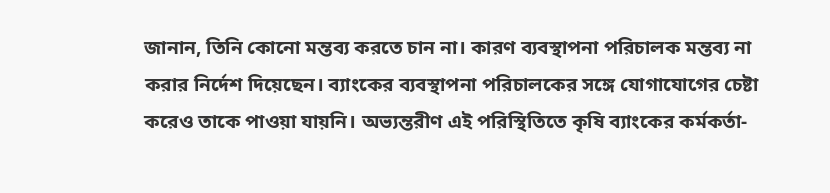জানান, তিনি কোনো মন্তব্য করতে চান না। কারণ ব্যবস্থাপনা পরিচালক মন্তব্য না করার নির্দেশ দিয়েছেন। ব্যাংকের ব্যবস্থাপনা পরিচালকের সঙ্গে যোগাযোগের চেষ্টা করেও তাকে পাওয়া যায়নি। অভ্যন্তরীণ এই পরিস্থিতিতে কৃষি ব্যাংকের কর্মকর্তা-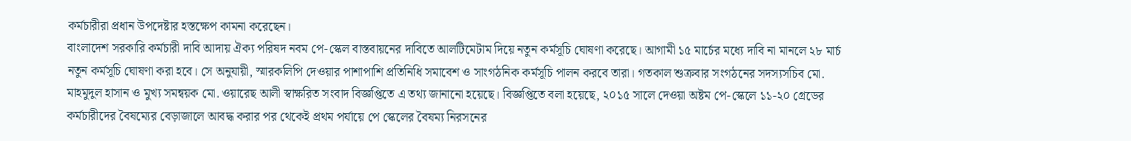কর্মচারীরা প্রধান উপদেষ্টার হস্তক্ষেপ কামনা করেছেন।
বাংলাদেশ সরকারি কর্মচারী দাবি আদায় ঐক্য পরিষদ নবম পে-স্কেল বাস্তবায়নের দাবিতে আলটিমেটাম দিয়ে নতুন কর্মসূচি ঘোষণা করেছে। আগামী ১৫ মার্চের মধ্যে দাবি না মানলে ২৮ মার্চ নতুন কর্মসূচি ঘোষণা করা হবে। সে অনুযায়ী, স্মারকলিপি দেওয়ার পাশাপাশি প্রতিনিধি সমাবেশ ও সাংগঠনিক কর্মসূচি পালন করবে তারা। গতকাল শুক্রবার সংগঠনের সদস্যসচিব মো. মাহমুদুল হাসান ও মুখ্য সমন্বয়ক মো. ওয়ারেছ আলী স্বাক্ষরিত সংবাদ বিজ্ঞপ্তিতে এ তথ্য জানানো হয়েছে। বিজ্ঞপ্তিতে বলা হয়েছে, ২০১৫ সালে দেওয়া অষ্টম পে-স্কেলে ১১-২০ গ্রেডের কর্মচারীদের বৈষম্যের বেড়াজালে আবদ্ধ করার পর থেকেই প্রথম পর্যায়ে পে স্কেলের বৈষম্য নিরসনের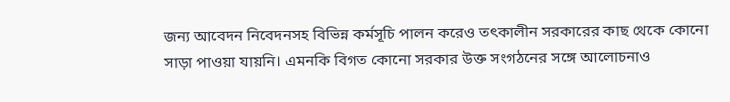জন্য আবেদন নিবেদনসহ বিভিন্ন কর্মসূচি পালন করেও তৎকালীন সরকারের কাছ থেকে কোনো সাড়া পাওয়া যায়নি। এমনকি বিগত কোনো সরকার উক্ত সংগঠনের সঙ্গে আলোচনাও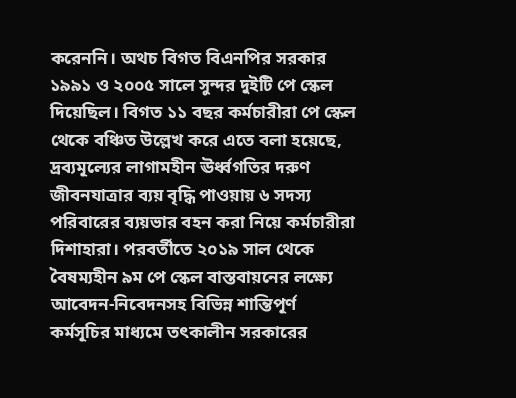করেননি। অথচ বিগত বিএনপির সরকার ১৯৯১ ও ২০০৫ সালে সুন্দর দুইটি পে স্কেল দিয়েছিল। বিগত ১১ বছর কর্মচারীরা পে স্কেল থেকে বঞ্চিত উল্লেখ করে এতে বলা হয়েছে, দ্রব্যমূল্যের লাগামহীন ঊর্ধ্বগতির দরুণ জীবনযাত্রার ব্যয় বৃদ্ধি পাওয়ায় ৬ সদস্য পরিবারের ব্যয়ভার বহন করা নিয়ে কর্মচারীরা দিশাহারা। পরবর্তীতে ২০১৯ সাল থেকে বৈষম্যহীন ৯ম পে স্কেল বাস্তবায়নের লক্ষ্যে আবেদন-নিবেদনসহ বিভিন্ন শান্তিপূর্ণ কর্মসূচির মাধ্যমে তৎকালীন সরকারের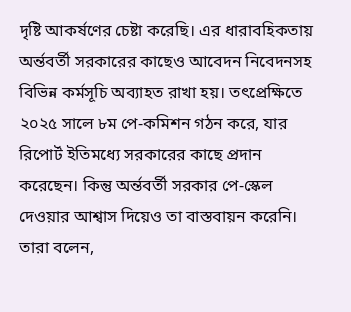দৃষ্টি আকর্ষণের চেষ্টা করেছি। এর ধারাবহিকতায় অর্ন্তবর্তী সরকারের কাছেও আবেদন নিবেদনসহ বিভিন্ন কর্মসূচি অব্যাহত রাখা হয়। তৎপ্রেক্ষিতে ২০২৫ সালে ৮ম পে-কমিশন গঠন করে, যার রিপোর্ট ইতিমধ্যে সরকারের কাছে প্রদান করেছেন। কিন্তু অর্ন্তবর্তী সরকার পে-স্কেল দেওয়ার আশ্বাস দিয়েও তা বাস্তবায়ন করেনি। তারা বলেন,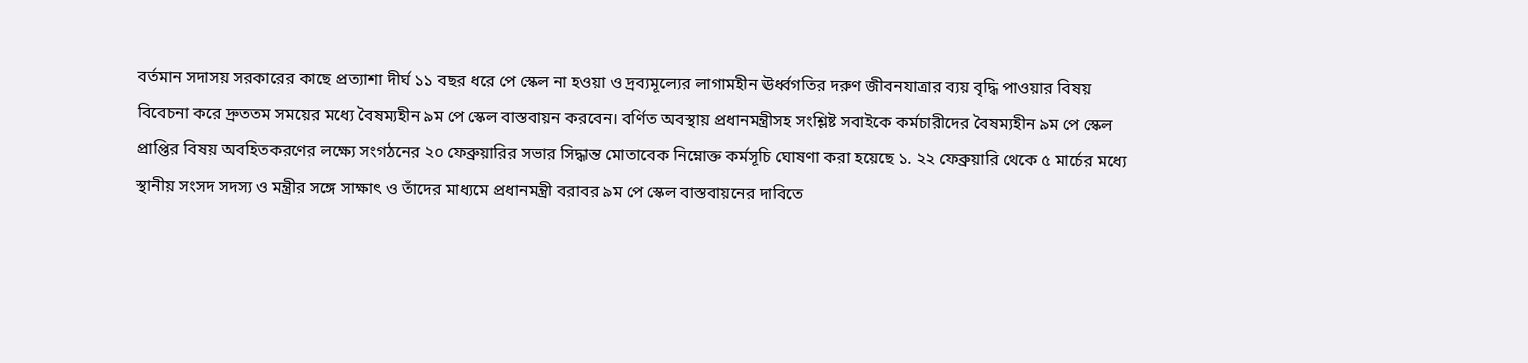বর্তমান সদাসয় সরকারের কাছে প্রত্যাশা দীর্ঘ ১১ বছর ধরে পে স্কেল না হওয়া ও দ্রব্যমূল্যের লাগামহীন ঊর্ধ্বগতির দরুণ জীবনযাত্রার ব্যয় বৃদ্ধি পাওয়ার বিষয় বিবেচনা করে দ্রুততম সময়ের মধ্যে বৈষম্যহীন ৯ম পে স্কেল বাস্তবায়ন করবেন। বর্ণিত অবস্থায় প্রধানমন্ত্রীসহ সংশ্লিষ্ট সবাইকে কর্মচারীদের বৈষম্যহীন ৯ম পে স্কেল প্রাপ্তির বিষয় অবহিতকরণের লক্ষ্যে সংগঠনের ২০ ফেব্রুয়ারির সভার সিদ্ধান্ত মোতাবেক নিম্নোক্ত কর্মসূচি ঘোষণা করা হয়েছে ১. ২২ ফেব্রুয়ারি থেকে ৫ মার্চের মধ্যে স্থানীয় সংসদ সদস্য ও মন্ত্রীর সঙ্গে সাক্ষাৎ ও তাঁদের মাধ্যমে প্রধানমন্ত্রী বরাবর ৯ম পে স্কেল বাস্তবায়নের দাবিতে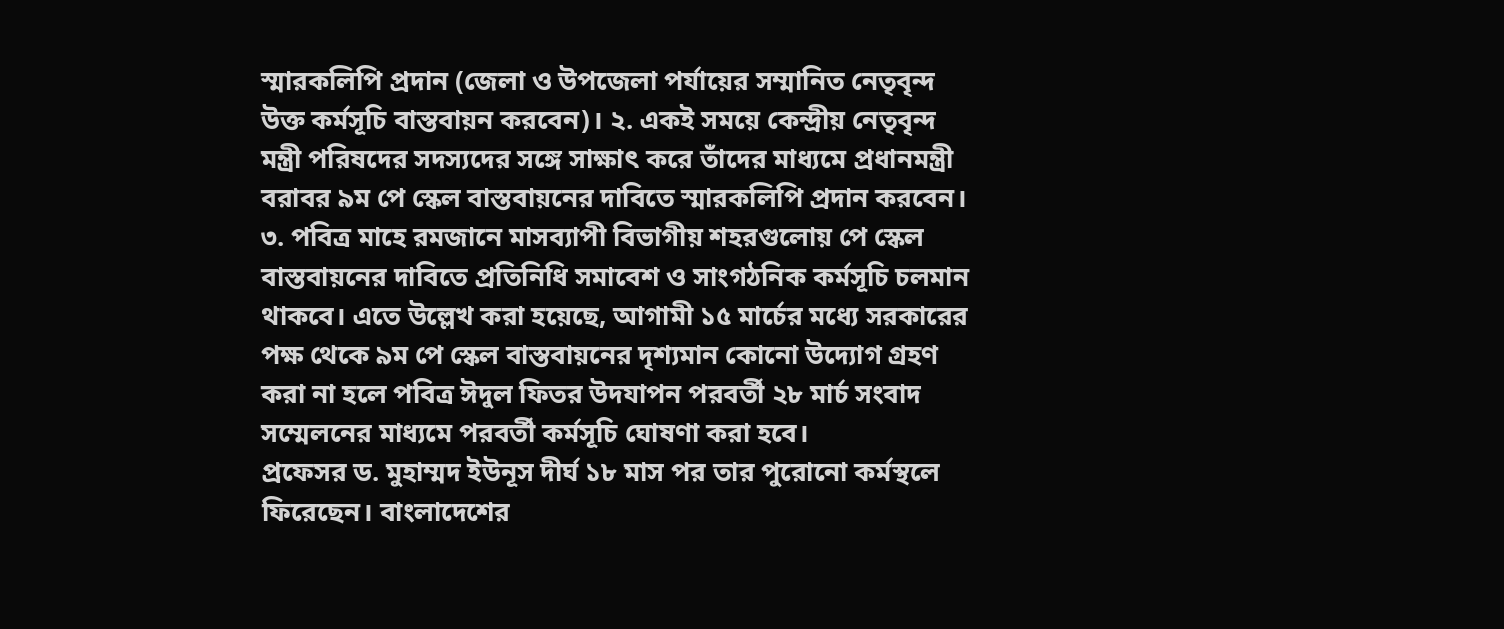স্মারকলিপি প্রদান (জেলা ও উপজেলা পর্যায়ের সম্মানিত নেতৃবৃন্দ উক্ত কর্মসূচি বাস্তবায়ন করবেন)। ২. একই সময়ে কেন্দ্রীয় নেতৃবৃন্দ মন্ত্রী পরিষদের সদস্যদের সঙ্গে সাক্ষাৎ করে তাঁদের মাধ্যমে প্রধানমন্ত্রী বরাবর ৯ম পে স্কেল বাস্তবায়নের দাবিতে স্মারকলিপি প্রদান করবেন। ৩. পবিত্র মাহে রমজানে মাসব্যাপী বিভাগীয় শহরগুলোয় পে স্কেল বাস্তবায়নের দাবিতে প্রতিনিধি সমাবেশ ও সাংগঠনিক কর্মসূচি চলমান থাকবে। এতে উল্লেখ করা হয়েছে, আগামী ১৫ মার্চের মধ্যে সরকারের পক্ষ থেকে ৯ম পে স্কেল বাস্তবায়নের দৃশ্যমান কোনো উদ্যোগ গ্রহণ করা না হলে পবিত্র ঈদুল ফিতর উদযাপন পরবর্তী ২৮ মার্চ সংবাদ সম্মেলনের মাধ্যমে পরবর্তী কর্মসূচি ঘোষণা করা হবে।
প্রফেসর ড. মুহাম্মদ ইউনূস দীর্ঘ ১৮ মাস পর তার পুরোনো কর্মস্থলে ফিরেছেন। বাংলাদেশের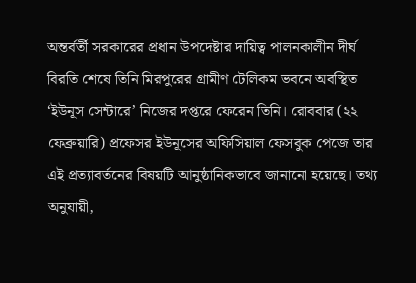অন্তর্বর্তী সরকারের প্রধান উপদেষ্টার দায়িত্ব পালনকালীন দীর্ঘ বিরতি শেষে তিনি মিরপুরের গ্রামীণ টেলিকম ভবনে অবস্থিত ‘ইউনূস সেন্টারে’ নিজের দপ্তরে ফেরেন তিনি। রোববার (২২ ফেব্রুয়ারি) প্রফেসর ইউনূসের অফিসিয়াল ফেসবুক পেজে তার এই প্রত্যাবর্তনের বিষয়টি আনুষ্ঠানিকভাবে জানানো হয়েছে। তথ্য অনুযায়ী,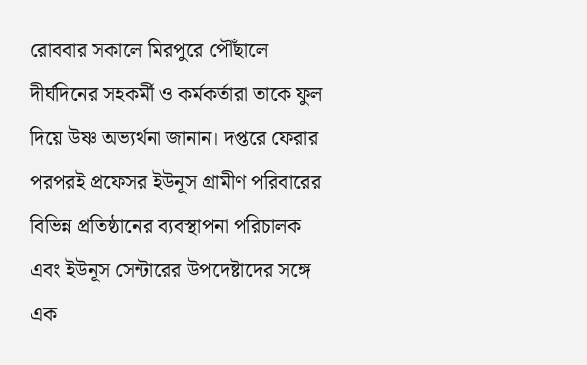রোববার সকালে মিরপুরে পৌঁছালে দীর্ঘদিনের সহকর্মী ও কর্মকর্তারা তাকে ফুল দিয়ে উষ্ণ অভ্যর্থনা জানান। দপ্তরে ফেরার পরপরই প্রফেসর ইউনূস গ্রামীণ পরিবারের বিভিন্ন প্রতিষ্ঠানের ব্যবস্থাপনা পরিচালক এবং ইউনূস সেন্টারের উপদেষ্টাদের সঙ্গে এক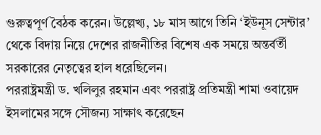গুরুত্বপূর্ণ বৈঠক করেন। উল্লেখ্য, ১৮ মাস আগে তিনি ‘ইউনূস সেন্টার’ থেকে বিদায় নিয়ে দেশের রাজনীতির বিশেষ এক সময়ে অন্তর্বর্তী সরকারের নেতৃত্বের হাল ধরেছিলেন।
পররাষ্ট্রমন্ত্রী ড. খলিলুর রহমান এবং পররাষ্ট্র প্রতিমন্ত্রী শামা ওবায়েদ ইসলামের সঙ্গে সৌজন্য সাক্ষাৎ করেছেন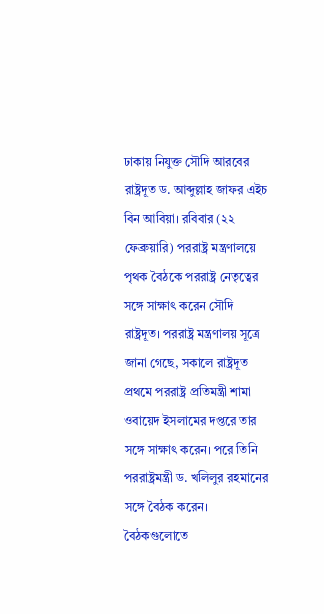ঢাকায় নিযুক্ত সৌদি আরবের রাষ্ট্রদূত ড. আব্দুল্লাহ জাফর এইচ বিন আবিয়া। রবিবার (২২ ফেব্রুয়ারি) পররাষ্ট্র মন্ত্রণালয়ে পৃথক বৈঠকে পররাষ্ট্র নেতৃত্বের সঙ্গে সাক্ষাৎ করেন সৌদি রাষ্ট্রদূত। পররাষ্ট্র মন্ত্রণালয় সূত্রে জানা গেছে, সকালে রাষ্ট্রদূত প্রথমে পররাষ্ট্র প্রতিমন্ত্রী শামা ওবায়েদ ইসলামের দপ্তরে তার সঙ্গে সাক্ষাৎ করেন। পরে তিনি পররাষ্ট্রমন্ত্রী ড. খলিলুর রহমানের সঙ্গে বৈঠক করেন। বৈঠকগুলোতে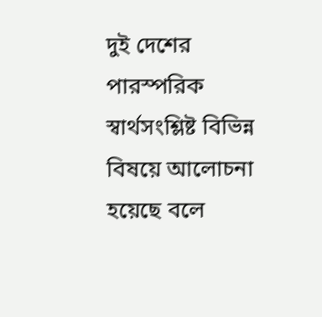দুই দেশের পারস্পরিক স্বার্থসংশ্লিষ্ট বিভিন্ন বিষয়ে আলোচনা হয়েছে বলে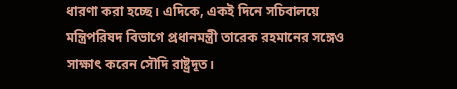ধারণা করা হচ্ছে। এদিকে, একই দিনে সচিবালয়ে মন্ত্রিপরিষদ বিভাগে প্রধানমন্ত্রী তারেক রহমানের সঙ্গেও সাক্ষাৎ করেন সৌদি রাষ্ট্রদূত।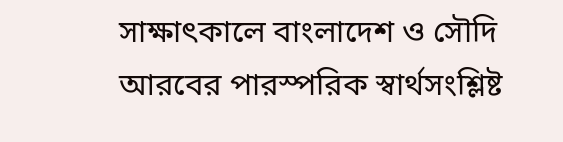সাক্ষাৎকালে বাংলাদেশ ও সৌদি আরবের পারস্পরিক স্বার্থসংশ্লিষ্ট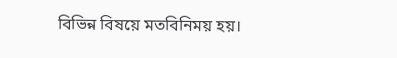বিভিন্ন বিষয়ে মতবিনিময় হয়।